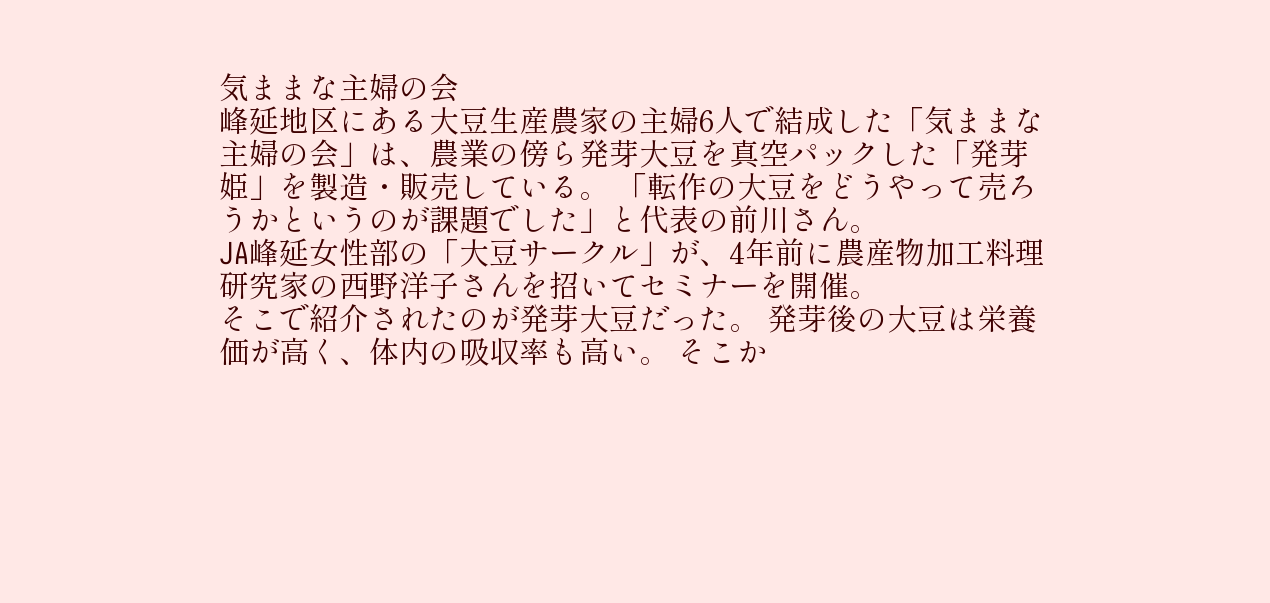気ままな主婦の会
峰延地区にある大豆生産農家の主婦6人で結成した「気ままな主婦の会」は、農業の傍ら発芽大豆を真空パックした「発芽姫」を製造・販売している。 「転作の大豆をどうやって売ろうかというのが課題でした」と代表の前川さん。
JA峰延女性部の「大豆サークル」が、4年前に農産物加工料理研究家の西野洋子さんを招いてセミナーを開催。
そこで紹介されたのが発芽大豆だった。 発芽後の大豆は栄養価が高く、体内の吸収率も高い。 そこか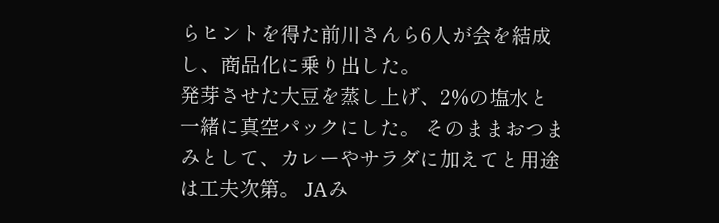らヒントを得た前川さんら6人が会を結成し、商品化に乗り出した。
発芽させた大豆を蒸し上げ、2%の塩水と一緒に真空パックにした。 そのままおつまみとして、カレーやサラダに加えてと用途は工夫次第。 JAみ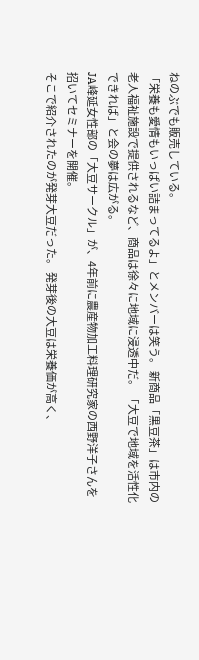ねのぶでも販売している。
「栄養も愛情もいっぱい詰まってるよ」とメンバーは笑う。 新商品「黒豆茶」は市内の老人福祉施設で提供されるなど、商品は徐々に地域に浸透中だ。 「大豆で地域を活性化できれば」と会の夢は広がる。
JA峰延女性部の「大豆サークル」が、4年前に農産物加工料理研究家の西野洋子さんを招いてセミナーを開催。
そこで紹介されたのが発芽大豆だった。 発芽後の大豆は栄養価が高く、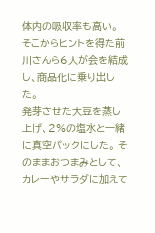体内の吸収率も高い。 そこからヒントを得た前川さんら6人が会を結成し、商品化に乗り出した。
発芽させた大豆を蒸し上げ、2%の塩水と一緒に真空パックにした。 そのままおつまみとして、カレーやサラダに加えて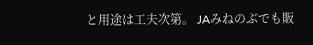と用途は工夫次第。 JAみねのぶでも販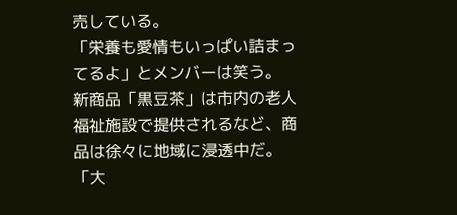売している。
「栄養も愛情もいっぱい詰まってるよ」とメンバーは笑う。 新商品「黒豆茶」は市内の老人福祉施設で提供されるなど、商品は徐々に地域に浸透中だ。 「大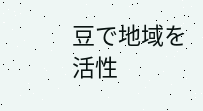豆で地域を活性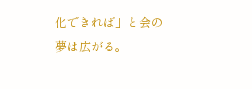化できれば」と会の夢は広がる。